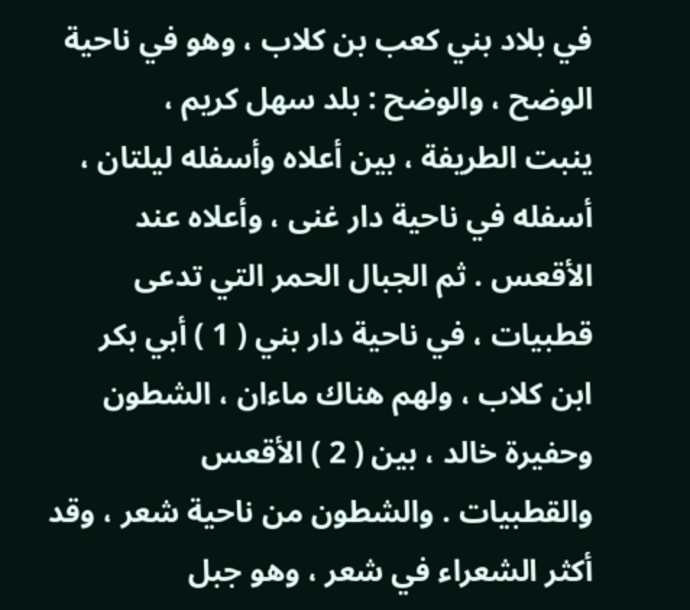في بلاد بني كعب بن كلاب ، وهو في ناحية الوضح ، والوضح : بلد سهل كريم ،
ينبت الطريفة ، بين أعلاه وأسفله ليلتان ، أسفله في ناحية دار غنى ، وأعلاه عند
الأقعس . ثم الجبال الحمر التي تدعى قطبيات ، في ناحية دار بني ( 1 ) أبي بكر
ابن كلاب ، ولهم هناك ماءان ، الشطون وحفيرة خالد ، بين ( 2 ) الأقعس
والقطبيات . والشطون من ناحية شعر ، وقد أكثر الشعراء في شعر ، وهو جبل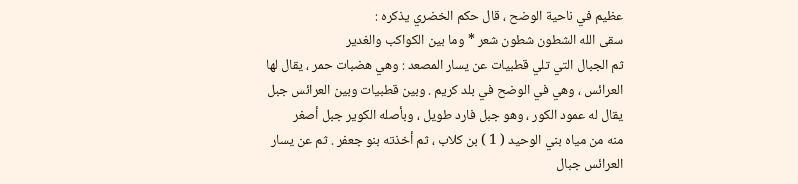عظيم في ناحية الوضح ، قال حكم الخضري يذكره :
سقى الله الشطون شطون شعر * وما بين الكواكب والغدير
ثم الجبال التي تلي قطبيات عن يسار المصعد : وهي هضبات حمر ، يقال لها
العرائس ، وهي في الوضح في بلد كريم . وبين قطبيات وبين العرائس جبل
يقال له عمود الكور ، وهو جبل فارد طويل ، وبأصله الكوير جبل أصغر
منه من مياه بني الوحيد ( 1 ) بن كلاب ، ثم أخذته بنو جعفر . ثم عن يسار
العرائس جبال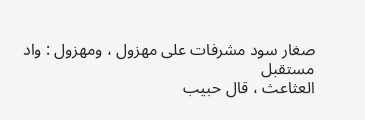صغار سود مشرفات على مهزول ، ومهزول : واد مستقبل
العثاعث ، قال حبيب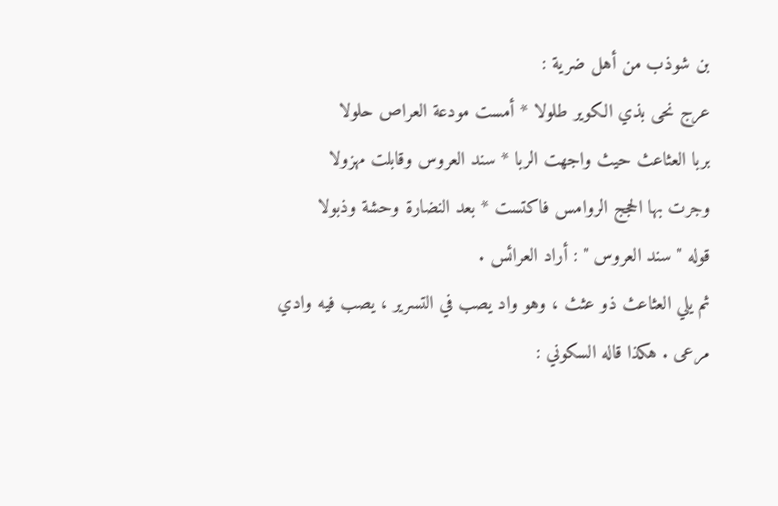بن شوذب من أهل ضرية :
عرج نحى بذي الكوير طلولا * أمست مودعة العراص حلولا
بربا العثاعث حيث واجهت الربا * سند العروس وقابلت مهزولا
وجرت بها الحجج الروامس فاكتست * بعد النضارة وحشة وذبولا
قوله " سند العروس " : أراد العرائس .
ثم يلي العثاعث ذو عثث ، وهو واد يصب في التسرير ، يصب فيه وادي
مرعى . هكذا قاله السكوني :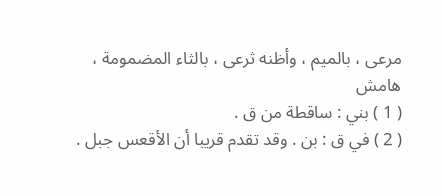مرعى ، بالميم ، وأظنه ثرعى ، بالثاء المضمومة ،
هامش
( 1 ) بني : ساقطة من ق .
( 2 ) في ق : بن . وقد تقدم قريبا أن الأقعس جبل .